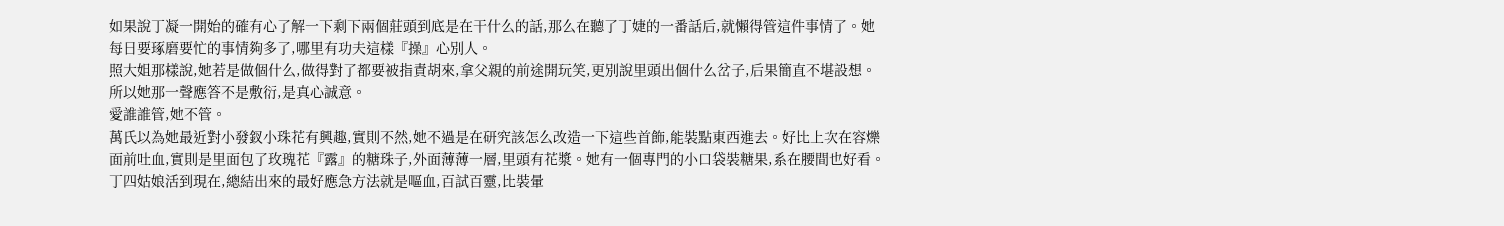如果說丁凝一開始的確有心了解一下剩下兩個莊頭到底是在干什么的話,那么在聽了丁婕的一番話后,就懶得管這件事情了。她每日要琢磨要忙的事情夠多了,哪里有功夫這樣『操』心別人。
照大姐那樣說,她若是做個什么,做得對了都要被指責胡來,拿父親的前途開玩笑,更別說里頭出個什么岔子,后果簡直不堪設想。所以她那一聲應答不是敷衍,是真心誠意。
愛誰誰管,她不管。
萬氏以為她最近對小發釵小珠花有興趣,實則不然,她不過是在研究該怎么改造一下這些首飾,能裝點東西進去。好比上次在容爍面前吐血,實則是里面包了玫瑰花『露』的糖珠子,外面薄薄一層,里頭有花漿。她有一個專門的小口袋裝糖果,系在腰間也好看。
丁四姑娘活到現在,總結出來的最好應急方法就是嘔血,百試百靈,比裝暈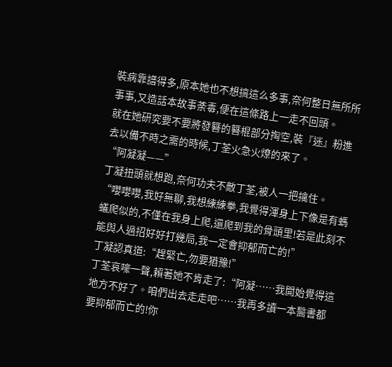裝病靠譜得多,原本她也不想搞這么多事,奈何整日無所所事事,又造話本故事荼毒,便在這條路上一走不回頭。
就在她研究要不要將發簪的簪棍部分掏空,裝『迷』粉進去以備不時之需的時候,丁荃火急火燎的來了。
“阿凝凝——”
丁凝扭頭就想跑,奈何功夫不敵丁荃,被人一把擒住。
“嚶嚶嚶,我好無聊,我想練練拳,我覺得渾身上下像是有螞蟻爬似的,不僅在我身上爬,還爬到我的骨頭里!若是此刻不能與人過招好好打幾局,我一定會抑郁而亡的!”
丁凝認真道:“趕緊亡,勿要猶豫!”
丁荃哀嚎一聲,賴著她不肯走了:“阿凝……我開始覺得這地方不好了。咱們出去走走吧……我再多讀一本醫書都要抑郁而亡的!你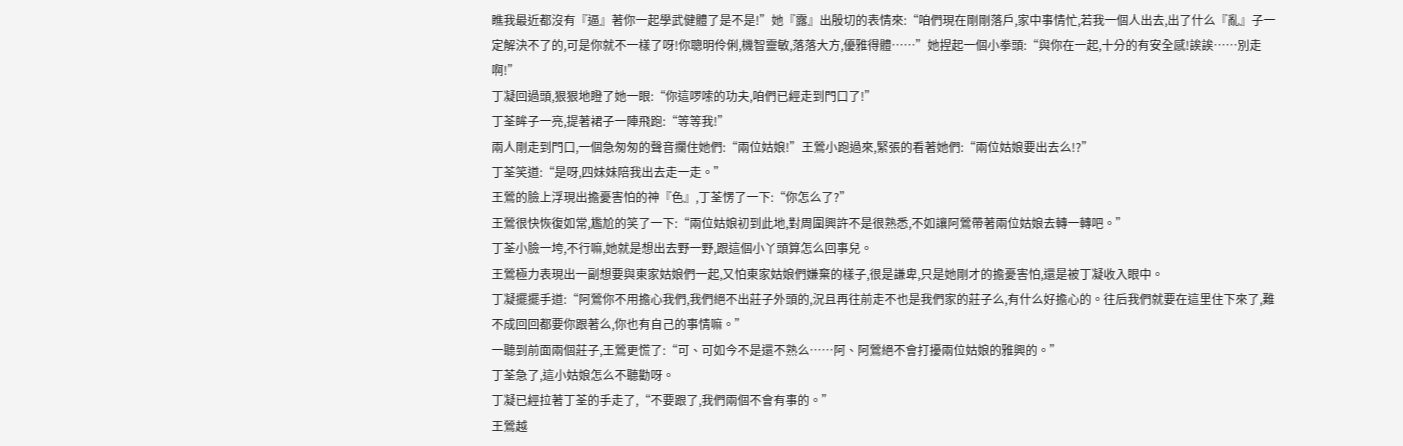瞧我最近都沒有『逼』著你一起學武健體了是不是!”她『露』出殷切的表情來:“咱們現在剛剛落戶,家中事情忙,若我一個人出去,出了什么『亂』子一定解決不了的,可是你就不一樣了呀!你聰明伶俐,機智靈敏,落落大方,優雅得體……”她捏起一個小拳頭:“與你在一起,十分的有安全感!誒誒……別走啊!”
丁凝回過頭,狠狠地瞪了她一眼:“你這啰嗦的功夫,咱們已經走到門口了!”
丁荃眸子一亮,提著裙子一陣飛跑:“等等我!”
兩人剛走到門口,一個急匆匆的聲音攔住她們:“兩位姑娘!”王鶯小跑過來,緊張的看著她們:“兩位姑娘要出去么!?”
丁荃笑道:“是呀,四妹妹陪我出去走一走。”
王鶯的臉上浮現出擔憂害怕的神『色』,丁荃愣了一下:“你怎么了?”
王鶯很快恢復如常,尷尬的笑了一下:“兩位姑娘初到此地,對周圍興許不是很熟悉,不如讓阿鶯帶著兩位姑娘去轉一轉吧。”
丁荃小臉一垮,不行嘛,她就是想出去野一野,跟這個小丫頭算怎么回事兒。
王鶯極力表現出一副想要與東家姑娘們一起,又怕東家姑娘們嫌棄的樣子,很是謙卑,只是她剛才的擔憂害怕,還是被丁凝收入眼中。
丁凝擺擺手道:“阿鶯你不用擔心我們,我們絕不出莊子外頭的,況且再往前走不也是我們家的莊子么,有什么好擔心的。往后我們就要在這里住下來了,難不成回回都要你跟著么,你也有自己的事情嘛。”
一聽到前面兩個莊子,王鶯更慌了:“可、可如今不是還不熟么……阿、阿鶯絕不會打擾兩位姑娘的雅興的。”
丁荃急了,這小姑娘怎么不聽勸呀。
丁凝已經拉著丁荃的手走了,“不要跟了,我們兩個不會有事的。”
王鶯越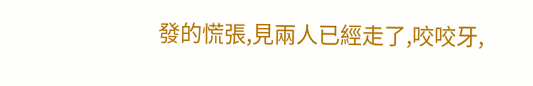發的慌張,見兩人已經走了,咬咬牙,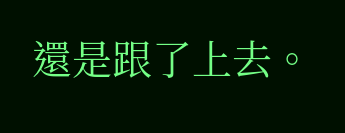還是跟了上去。